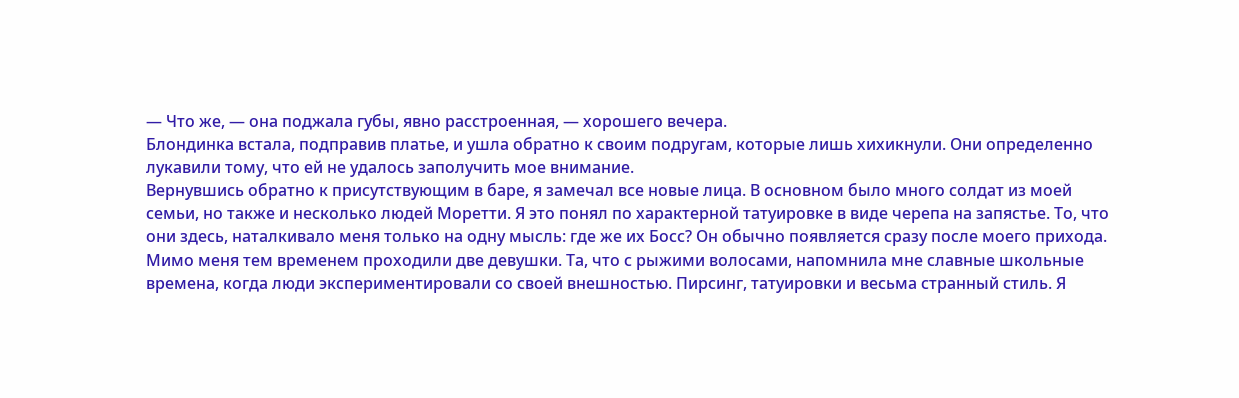— Что же, — она поджала губы, явно расстроенная, — хорошего вечера.
Блондинка встала, подправив платье, и ушла обратно к своим подругам, которые лишь хихикнули. Они определенно лукавили тому, что ей не удалось заполучить мое внимание.
Вернувшись обратно к присутствующим в баре, я замечал все новые лица. В основном было много солдат из моей семьи, но также и несколько людей Моретти. Я это понял по характерной татуировке в виде черепа на запястье. То, что они здесь, наталкивало меня только на одну мысль: где же их Босс? Он обычно появляется сразу после моего прихода.
Мимо меня тем временем проходили две девушки. Та, что с рыжими волосами, напомнила мне славные школьные времена, когда люди экспериментировали со своей внешностью. Пирсинг, татуировки и весьма странный стиль. Я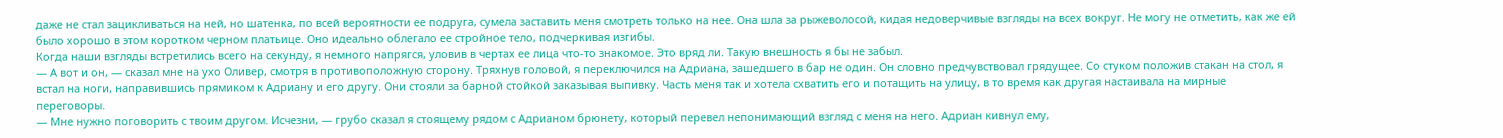даже не стал зацикливаться на ней, но шатенка, по всей вероятности ее подруга, сумела заставить меня смотреть только на нее. Она шла за рыжеволосой, кидая недоверчивые взгляды на всех вокруг. Не могу не отметить, как же ей было хорошо в этом коротком черном платьице. Оно идеально облегало ее стройное тело, подчеркивая изгибы.
Когда наши взгляды встретились всего на секунду, я немного напрягся, уловив в чертах ее лица что-то знакомое. Это вряд ли. Такую внешность я бы не забыл.
— А вот и он, — сказал мне на ухо Оливер, смотря в противоположную сторону. Тряхнув головой, я переключился на Адриана, зашедшего в бар не один. Он словно предчувствовал грядущее. Со стуком положив стакан на стол, я встал на ноги, направившись прямиком к Адриану и его другу. Они стояли за барной стойкой заказывая выпивку. Часть меня так и хотела схватить его и потащить на улицу, в то время как другая настаивала на мирные переговоры.
— Мне нужно поговорить с твоим другом. Исчезни, — грубо сказал я стоящему рядом с Адрианом брюнету, который перевел непонимающий взгляд с меня на него. Адриан кивнул ему,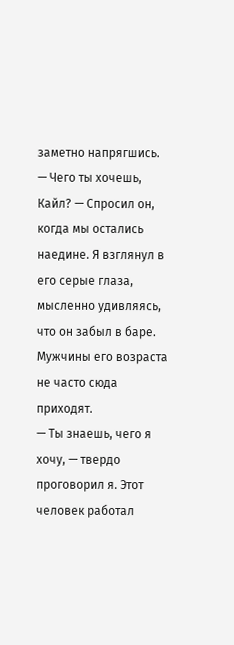заметно напрягшись.
— Чего ты хочешь, Кайл? — Спросил он, когда мы остались наедине. Я взглянул в его серые глаза, мысленно удивляясь, что он забыл в баре. Мужчины его возраста не часто сюда приходят.
— Ты знаешь, чего я хочу, — твердо проговорил я. Этот человек работал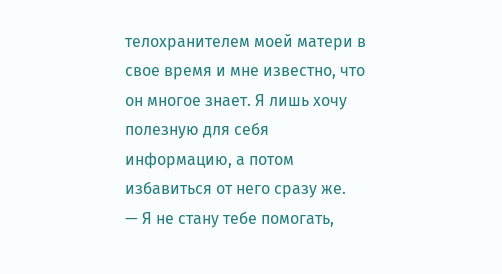телохранителем моей матери в свое время и мне известно, что он многое знает. Я лишь хочу полезную для себя информацию, а потом избавиться от него сразу же.
— Я не стану тебе помогать,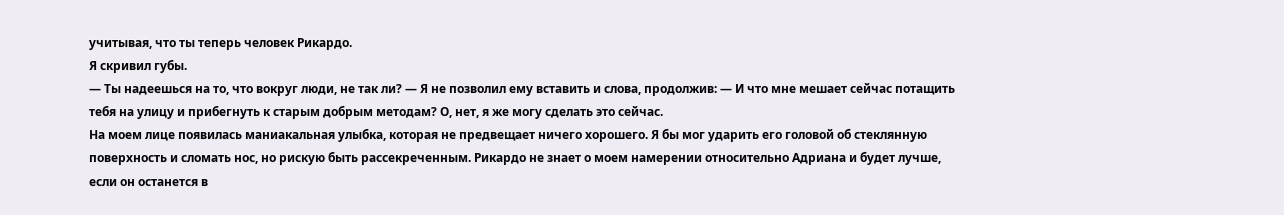учитывая, что ты теперь человек Рикардо.
Я скривил губы.
— Ты надеешься на то, что вокруг люди, не так ли? — Я не позволил ему вставить и слова, продолжив: — И что мне мешает сейчас потащить тебя на улицу и прибегнуть к старым добрым методам? О, нет, я же могу сделать это сейчас.
На моем лице появилась маниакальная улыбка, которая не предвещает ничего хорошего. Я бы мог ударить его головой об стеклянную поверхность и сломать нос, но рискую быть рассекреченным. Рикардо не знает о моем намерении относительно Адриана и будет лучше, если он останется в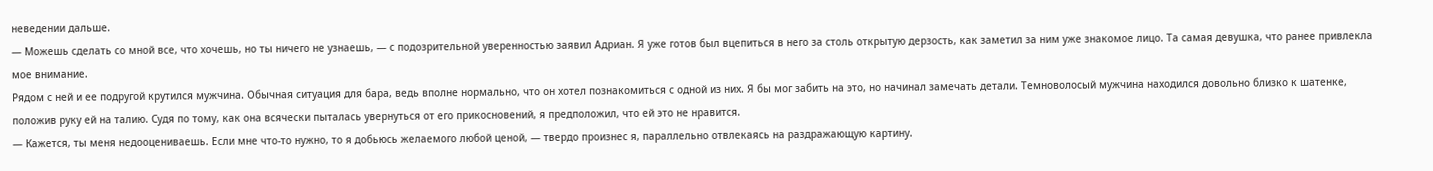неведении дальше.
— Можешь сделать со мной все, что хочешь, но ты ничего не узнаешь, — с подозрительной уверенностью заявил Адриан. Я уже готов был вцепиться в него за столь открытую дерзость, как заметил за ним уже знакомое лицо. Та самая девушка, что ранее привлекла мое внимание.
Рядом с ней и ее подругой крутился мужчина. Обычная ситуация для бара, ведь вполне нормально, что он хотел познакомиться с одной из них. Я бы мог забить на это, но начинал замечать детали. Темноволосый мужчина находился довольно близко к шатенке, положив руку ей на талию. Судя по тому, как она всячески пыталась увернуться от его прикосновений, я предположил, что ей это не нравится.
— Кажется, ты меня недооцениваешь. Если мне что-то нужно, то я добьюсь желаемого любой ценой, — твердо произнес я, параллельно отвлекаясь на раздражающую картину.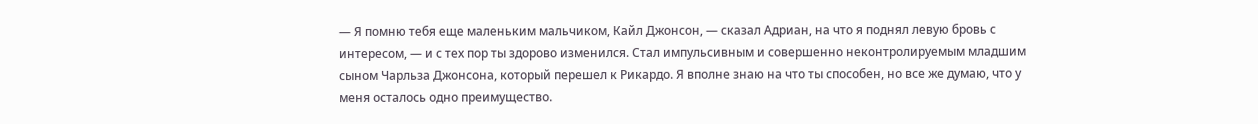— Я помню тебя еще маленьким мальчиком, Кайл Джонсон, — сказал Адриан, на что я поднял левую бровь с интересом, — и с тех пор ты здорово изменился. Стал импульсивным и совершенно неконтролируемым младшим сыном Чарльза Джонсона, который перешел к Рикардо. Я вполне знаю на что ты способен, но все же думаю, что у меня осталось одно преимущество.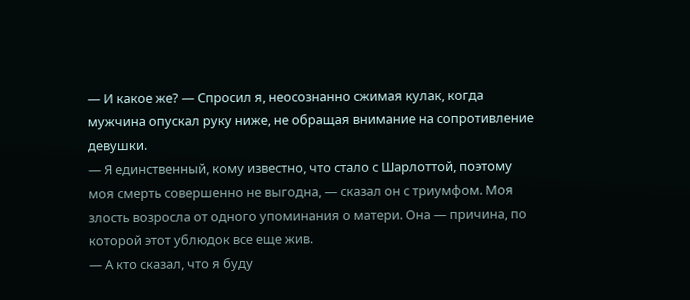— И какое же? — Спросил я, неосознанно сжимая кулак, когда мужчина опускал руку ниже, не обращая внимание на сопротивление девушки.
— Я единственный, кому известно, что стало с Шарлоттой, поэтому моя смерть совершенно не выгодна, — сказал он с триумфом. Моя злость возросла от одного упоминания о матери. Она — причина, по которой этот ублюдок все еще жив.
— А кто сказал, что я буду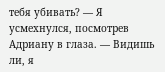тебя убивать? — Я усмехнулся, посмотрев Адриану в глаза. — Видишь ли, я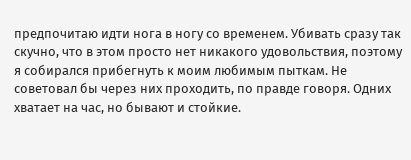предпочитаю идти нога в ногу со временем. Убивать сразу так скучно, что в этом просто нет никакого удовольствия, поэтому я собирался прибегнуть к моим любимым пыткам. Не советовал бы через них проходить, по правде говоря. Одних хватает на час, но бывают и стойкие.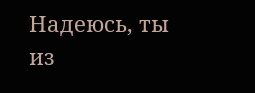Надеюсь, ты из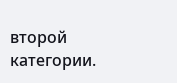второй категории.